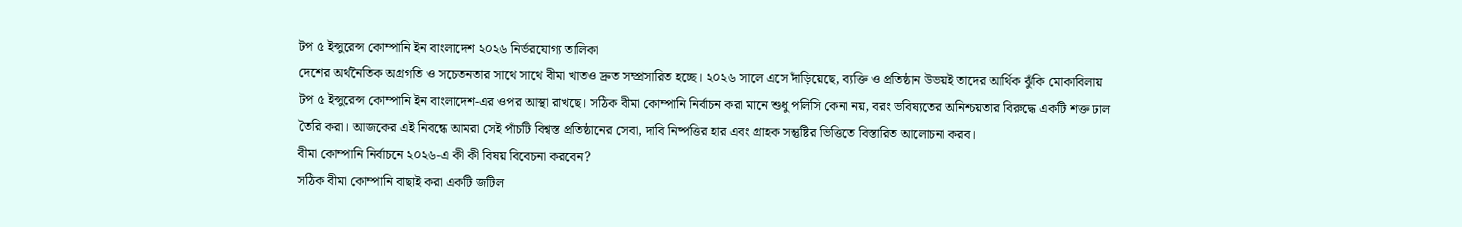টপ ৫ ইন্সুরেন্স কোম্পানি ইন বাংলাদেশ ২০২৬ নির্ভরযোগ্য তালিকা
দেশের অর্থনৈতিক অগ্রগতি ও সচেতনতার সাথে সাথে বীমা খাতও দ্রুত সম্প্রসারিত হচ্ছে। ২০২৬ সালে এসে দাঁড়িয়েছে, ব্যক্তি ও প্রতিষ্ঠান উভয়ই তাদের আর্থিক ঝুঁকি মোকাবিলায় টপ ৫ ইন্সুরেন্স কোম্পানি ইন বাংলাদেশ-এর ওপর আস্থা রাখছে। সঠিক বীমা কোম্পানি নির্বাচন করা মানে শুধু পলিসি কেনা নয়, বরং ভবিষ্যতের অনিশ্চয়তার বিরুদ্ধে একটি শক্ত ঢাল তৈরি করা। আজকের এই নিবন্ধে আমরা সেই পাঁচটি বিশ্বস্ত প্রতিষ্ঠানের সেবা, দাবি নিষ্পত্তির হার এবং গ্রাহক সন্তুষ্টির ভিত্তিতে বিস্তারিত আলোচনা করব।
বীমা কোম্পানি নির্বাচনে ২০২৬-এ কী কী বিষয় বিবেচনা করবেন?
সঠিক বীমা কোম্পানি বাছাই করা একটি জটিল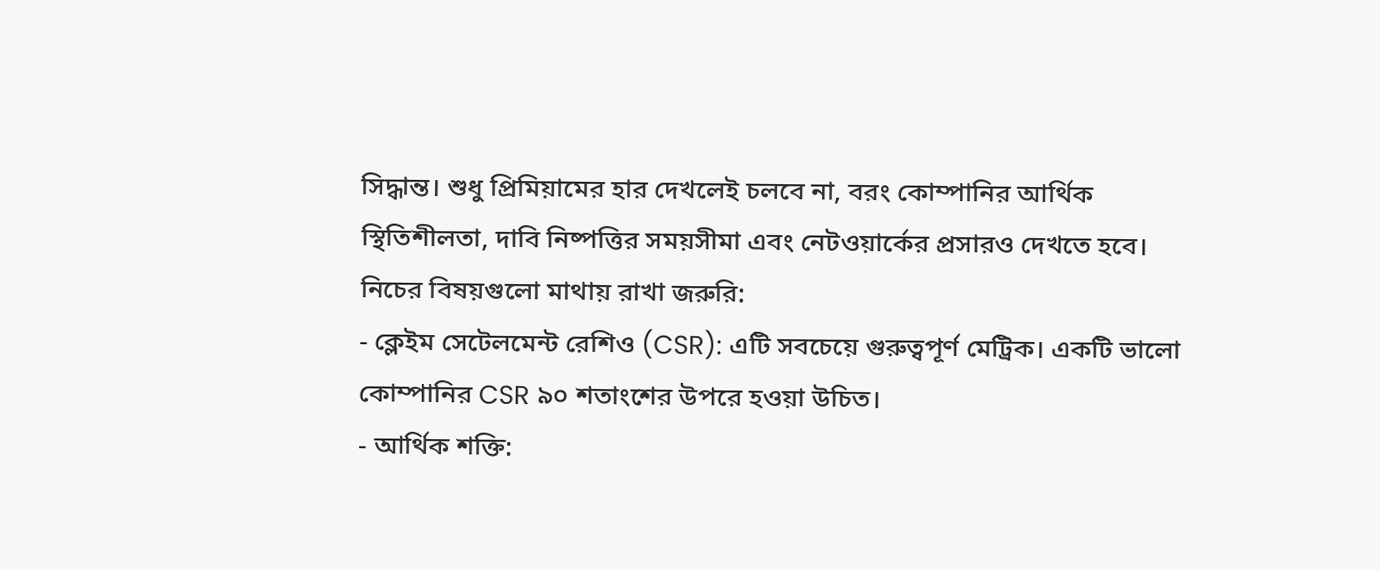সিদ্ধান্ত। শুধু প্রিমিয়ামের হার দেখলেই চলবে না, বরং কোম্পানির আর্থিক স্থিতিশীলতা, দাবি নিষ্পত্তির সময়সীমা এবং নেটওয়ার্কের প্রসারও দেখতে হবে। নিচের বিষয়গুলো মাথায় রাখা জরুরি:
- ক্লেইম সেটেলমেন্ট রেশিও (CSR): এটি সবচেয়ে গুরুত্বপূর্ণ মেট্রিক। একটি ভালো কোম্পানির CSR ৯০ শতাংশের উপরে হওয়া উচিত।
- আর্থিক শক্তি: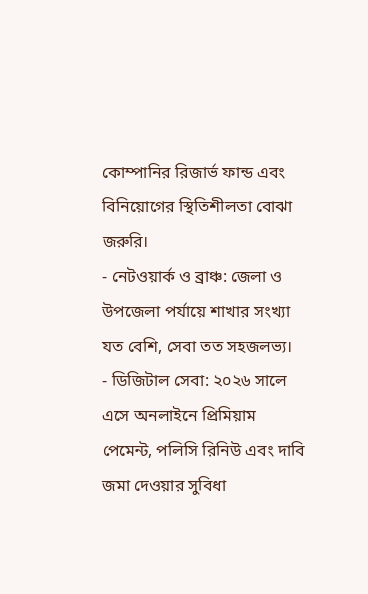কোম্পানির রিজার্ভ ফান্ড এবং বিনিয়োগের স্থিতিশীলতা বোঝা জরুরি।
- নেটওয়ার্ক ও ব্রাঞ্চ: জেলা ও উপজেলা পর্যায়ে শাখার সংখ্যা যত বেশি, সেবা তত সহজলভ্য।
- ডিজিটাল সেবা: ২০২৬ সালে এসে অনলাইনে প্রিমিয়াম পেমেন্ট, পলিসি রিনিউ এবং দাবি জমা দেওয়ার সুবিধা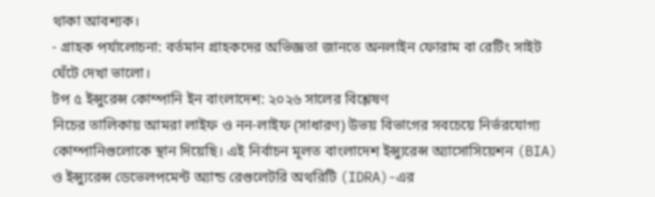থাকা আবশ্যক।
- গ্রাহক পর্যালোচনা: বর্তমান গ্রাহকদের অভিজ্ঞতা জানতে অনলাইন ফোরাম বা রেটিং সাইট ঘেঁটে দেখা ভালো।
টপ ৫ ইন্সুরেন্স কোম্পানি ইন বাংলাদেশ: ২০২৬ সালের বিশ্লেষণ
নিচের তালিকায় আমরা লাইফ ও নন-লাইফ (সাধারণ) উভয় বিভাগের সবচেয়ে নির্ভরযোগ্য কোম্পানিগুলোকে স্থান দিয়েছি। এই নির্বাচন মূলত বাংলাদেশ ইন্স্যুরেন্স অ্যাসোসিয়েশন (BIA) ও ইন্স্যুরেন্স ডেভেলপমেন্ট অ্যান্ড রেগুলেটরি অথরিটি (IDRA)-এর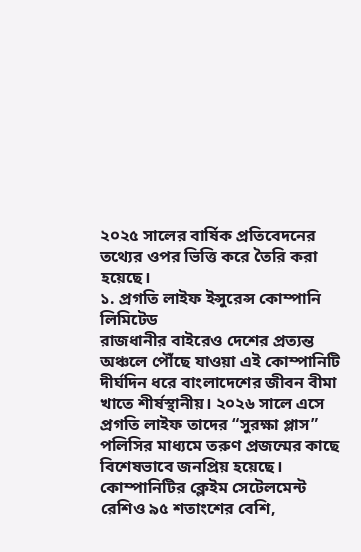২০২৫ সালের বার্ষিক প্রতিবেদনের তথ্যের ওপর ভিত্তি করে তৈরি করা হয়েছে।
১. প্রগতি লাইফ ইন্সুরেন্স কোম্পানি লিমিটেড
রাজধানীর বাইরেও দেশের প্রত্যন্ত অঞ্চলে পৌঁছে যাওয়া এই কোম্পানিটি দীর্ঘদিন ধরে বাংলাদেশের জীবন বীমা খাতে শীর্ষস্থানীয়। ২০২৬ সালে এসে প্রগতি লাইফ তাদের “সুরক্ষা প্লাস” পলিসির মাধ্যমে তরুণ প্রজন্মের কাছে বিশেষভাবে জনপ্রিয় হয়েছে। কোম্পানিটির ক্লেইম সেটেলমেন্ট রেশিও ৯৫ শতাংশের বেশি,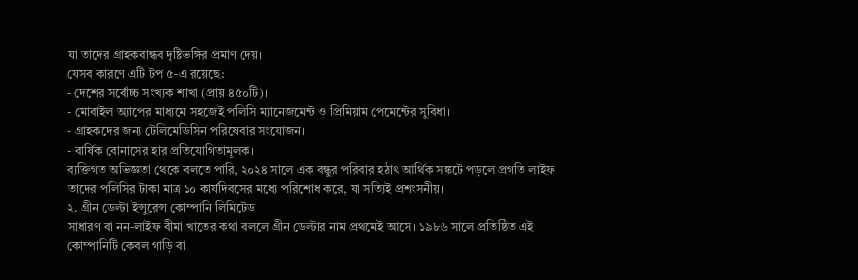যা তাদের গ্রাহকবান্ধব দৃষ্টিভঙ্গির প্রমাণ দেয়।
যেসব কারণে এটি টপ ৫-এ রয়েছে:
- দেশের সর্বোচ্চ সংখ্যক শাখা (প্রায় ৪৫০টি)।
- মোবাইল অ্যাপের মাধ্যমে সহজেই পলিসি ম্যানেজমেন্ট ও প্রিমিয়াম পেমেন্টের সুবিধা।
- গ্রাহকদের জন্য টেলিমেডিসিন পরিষেবার সংযোজন।
- বার্ষিক বোনাসের হার প্রতিযোগিতামূলক।
ব্যক্তিগত অভিজ্ঞতা থেকে বলতে পারি, ২০২৪ সালে এক বন্ধুর পরিবার হঠাৎ আর্থিক সঙ্কটে পড়লে প্রগতি লাইফ তাদের পলিসির টাকা মাত্র ১০ কার্যদিবসের মধ্যে পরিশোধ করে, যা সত্যিই প্রশংসনীয়।
২. গ্রীন ডেল্টা ইন্সুরেন্স কোম্পানি লিমিটেড
সাধারণ বা নন-লাইফ বীমা খাতের কথা বললে গ্রীন ডেল্টার নাম প্রথমেই আসে। ১৯৮৬ সালে প্রতিষ্ঠিত এই কোম্পানিটি কেবল গাড়ি বা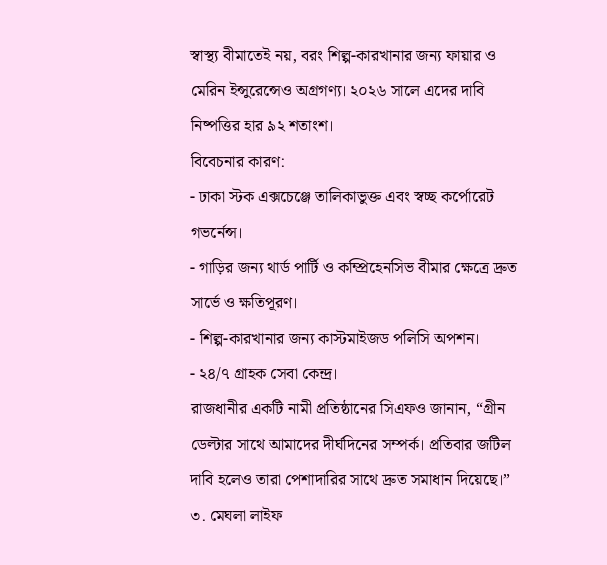স্বাস্থ্য বীমাতেই নয়, বরং শিল্প-কারখানার জন্য ফায়ার ও মেরিন ইন্সুরেন্সেও অগ্রগণ্য। ২০২৬ সালে এদের দাবি নিষ্পত্তির হার ৯২ শতাংশ।
বিবেচনার কারণ:
- ঢাকা স্টক এক্সচেঞ্জে তালিকাভুক্ত এবং স্বচ্ছ কর্পোরেট গভর্নেন্স।
- গাড়ির জন্য থার্ড পার্টি ও কম্প্রিহেনসিভ বীমার ক্ষেত্রে দ্রুত সার্ভে ও ক্ষতিপূরণ।
- শিল্প-কারখানার জন্য কাস্টমাইজড পলিসি অপশন।
- ২৪/৭ গ্রাহক সেবা কেন্দ্র।
রাজধানীর একটি নামী প্রতিষ্ঠানের সিএফও জানান, “গ্রীন ডেল্টার সাথে আমাদের দীর্ঘদিনের সম্পর্ক। প্রতিবার জটিল দাবি হলেও তারা পেশাদারির সাথে দ্রুত সমাধান দিয়েছে।”
৩. মেঘলা লাইফ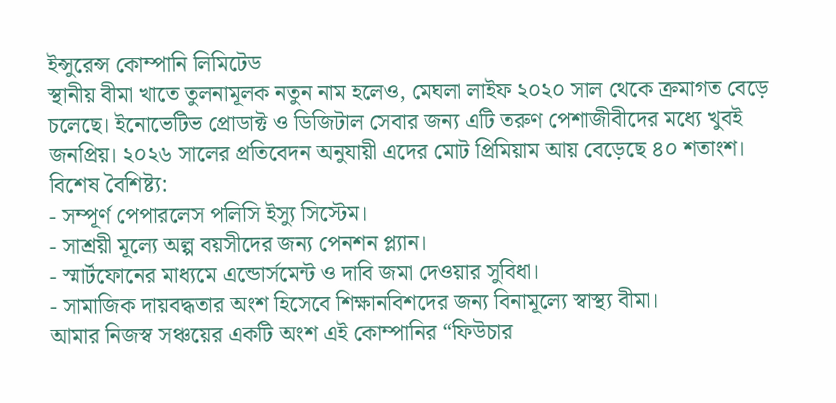ইন্সুরেন্স কোম্পানি লিমিটেড
স্থানীয় বীমা খাতে তুলনামূলক নতুন নাম হলেও, মেঘলা লাইফ ২০২০ সাল থেকে ক্রমাগত বেড়ে চলেছে। ইনোভেটিভ প্রোডাক্ট ও ডিজিটাল সেবার জন্য এটি তরুণ পেশাজীবীদের মধ্যে খুবই জনপ্রিয়। ২০২৬ সালের প্রতিবেদন অনুযায়ী এদের মোট প্রিমিয়াম আয় বেড়েছে ৪০ শতাংশ।
বিশেষ বৈশিষ্ট্য:
- সম্পূর্ণ পেপারলেস পলিসি ইস্যু সিস্টেম।
- সাশ্রয়ী মূল্যে অল্প বয়সীদের জন্য পেনশন প্ল্যান।
- স্মার্টফোনের মাধ্যমে এন্ডোর্সমেন্ট ও দাবি জমা দেওয়ার সুবিধা।
- সামাজিক দায়বদ্ধতার অংশ হিসেবে শিক্ষানবিশদের জন্য বিনামূল্যে স্বাস্থ্য বীমা।
আমার নিজস্ব সঞ্চয়ের একটি অংশ এই কোম্পানির “ফিউচার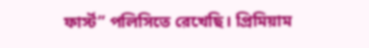ফার্স্ট” পলিসিতে রেখেছি। প্রিমিয়াম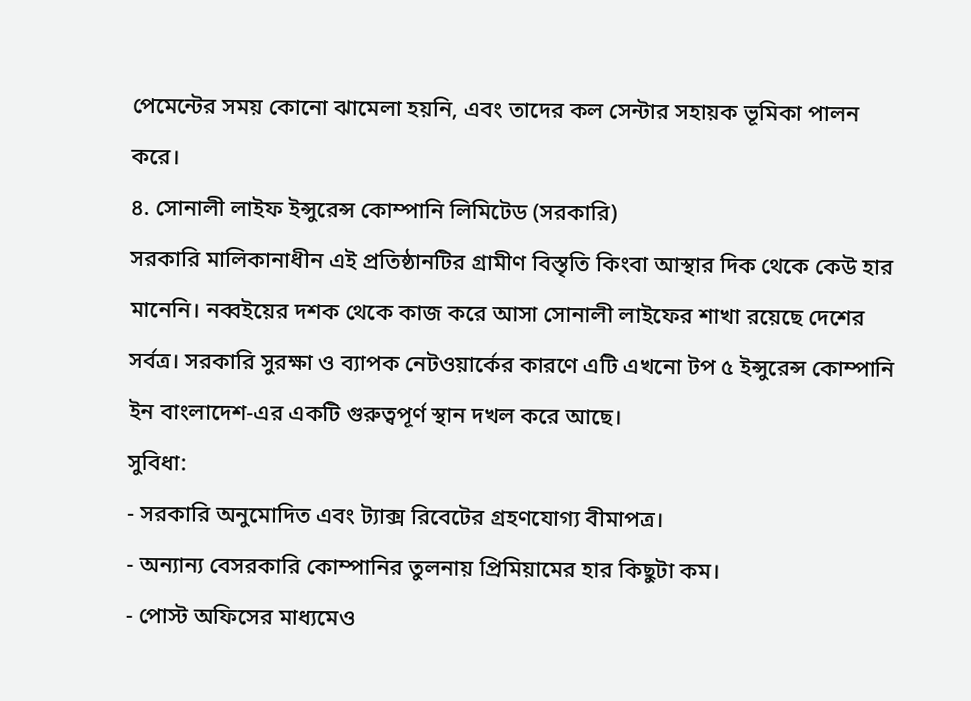পেমেন্টের সময় কোনো ঝামেলা হয়নি, এবং তাদের কল সেন্টার সহায়ক ভূমিকা পালন করে।
৪. সোনালী লাইফ ইন্সুরেন্স কোম্পানি লিমিটেড (সরকারি)
সরকারি মালিকানাধীন এই প্রতিষ্ঠানটির গ্রামীণ বিস্তৃতি কিংবা আস্থার দিক থেকে কেউ হার মানেনি। নব্বইয়ের দশক থেকে কাজ করে আসা সোনালী লাইফের শাখা রয়েছে দেশের সর্বত্র। সরকারি সুরক্ষা ও ব্যাপক নেটওয়ার্কের কারণে এটি এখনো টপ ৫ ইন্সুরেন্স কোম্পানি ইন বাংলাদেশ-এর একটি গুরুত্বপূর্ণ স্থান দখল করে আছে।
সুবিধা:
- সরকারি অনুমোদিত এবং ট্যাক্স রিবেটের গ্রহণযোগ্য বীমাপত্র।
- অন্যান্য বেসরকারি কোম্পানির তুলনায় প্রিমিয়ামের হার কিছুটা কম।
- পোস্ট অফিসের মাধ্যমেও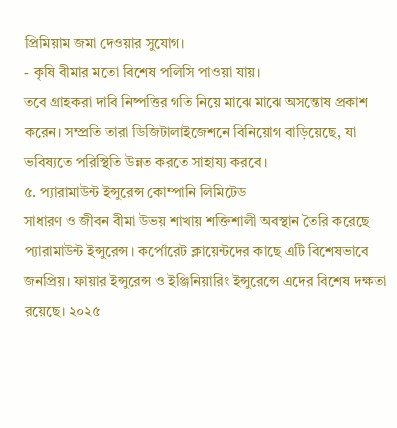প্রিমিয়াম জমা দেওয়ার সুযোগ।
- কৃষি বীমার মতো বিশেষ পলিসি পাওয়া যায়।
তবে গ্রাহকরা দাবি নিষ্পত্তির গতি নিয়ে মাঝে মাঝে অসন্তোষ প্রকাশ করেন। সম্প্রতি তারা ডিজিটালাইজেশনে বিনিয়োগ বাড়িয়েছে, যা ভবিষ্যতে পরিস্থিতি উন্নত করতে সাহায্য করবে।
৫. প্যারামাউন্ট ইন্সুরেন্স কোম্পানি লিমিটেড
সাধারণ ও জীবন বীমা উভয় শাখায় শক্তিশালী অবস্থান তৈরি করেছে প্যারামাউন্ট ইন্সুরেন্স। কর্পোরেট ক্লায়েন্টদের কাছে এটি বিশেষভাবে জনপ্রিয়। ফায়ার ইন্সুরেন্স ও ইঞ্জিনিয়ারিং ইন্সুরেন্সে এদের বিশেষ দক্ষতা রয়েছে। ২০২৫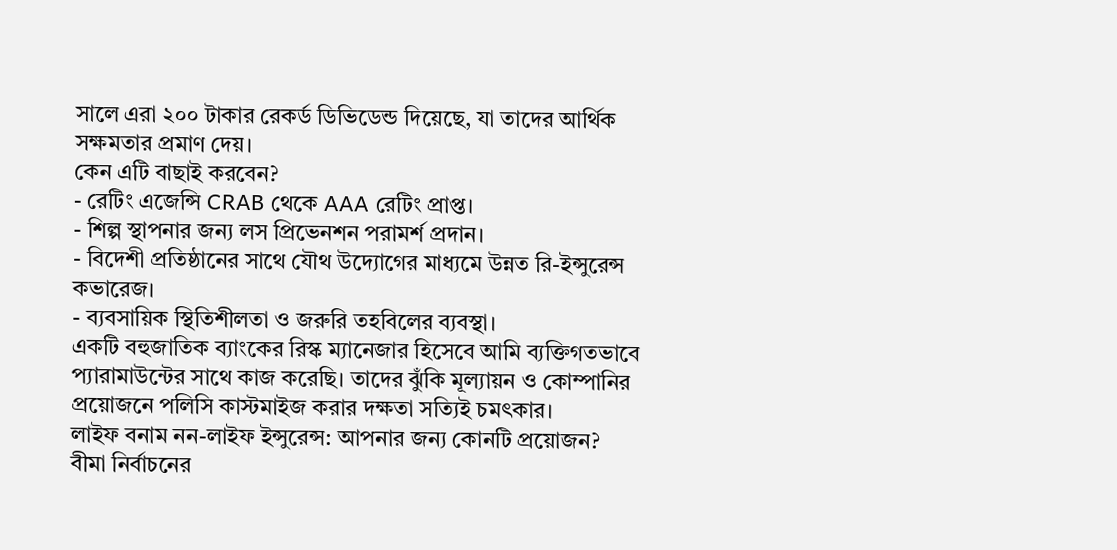সালে এরা ২০০ টাকার রেকর্ড ডিভিডেন্ড দিয়েছে, যা তাদের আর্থিক সক্ষমতার প্রমাণ দেয়।
কেন এটি বাছাই করবেন?
- রেটিং এজেন্সি CRAB থেকে AAA রেটিং প্রাপ্ত।
- শিল্প স্থাপনার জন্য লস প্রিভেনশন পরামর্শ প্রদান।
- বিদেশী প্রতিষ্ঠানের সাথে যৌথ উদ্যোগের মাধ্যমে উন্নত রি-ইন্সুরেন্স কভারেজ।
- ব্যবসায়িক স্থিতিশীলতা ও জরুরি তহবিলের ব্যবস্থা।
একটি বহুজাতিক ব্যাংকের রিস্ক ম্যানেজার হিসেবে আমি ব্যক্তিগতভাবে প্যারামাউন্টের সাথে কাজ করেছি। তাদের ঝুঁকি মূল্যায়ন ও কোম্পানির প্রয়োজনে পলিসি কাস্টমাইজ করার দক্ষতা সত্যিই চমৎকার।
লাইফ বনাম নন-লাইফ ইন্সুরেন্স: আপনার জন্য কোনটি প্রয়োজন?
বীমা নির্বাচনের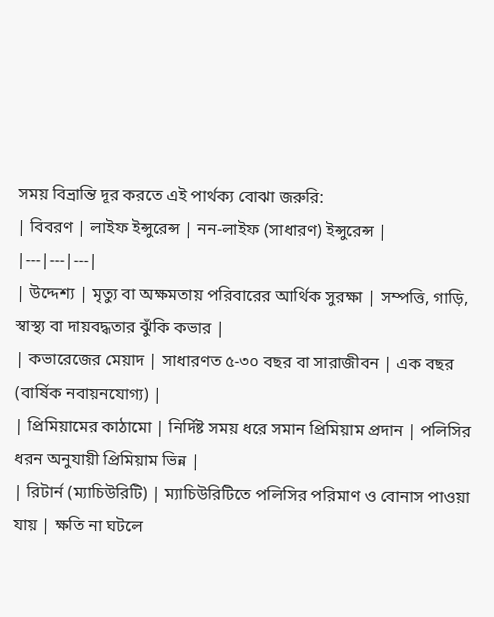সময় বিভ্রান্তি দূর করতে এই পার্থক্য বোঝা জরুরি:
| বিবরণ | লাইফ ইন্সুরেন্স | নন-লাইফ (সাধারণ) ইন্সুরেন্স |
|---|---|---|
| উদ্দেশ্য | মৃত্যু বা অক্ষমতায় পরিবারের আর্থিক সুরক্ষা | সম্পত্তি, গাড়ি, স্বাস্থ্য বা দায়বদ্ধতার ঝুঁকি কভার |
| কভারেজের মেয়াদ | সাধারণত ৫-৩০ বছর বা সারাজীবন | এক বছর (বার্ষিক নবায়নযোগ্য) |
| প্রিমিয়ামের কাঠামো | নির্দিষ্ট সময় ধরে সমান প্রিমিয়াম প্রদান | পলিসির ধরন অনুযায়ী প্রিমিয়াম ভিন্ন |
| রিটার্ন (ম্যাচিউরিটি) | ম্যাচিউরিটিতে পলিসির পরিমাণ ও বোনাস পাওয়া যায় | ক্ষতি না ঘটলে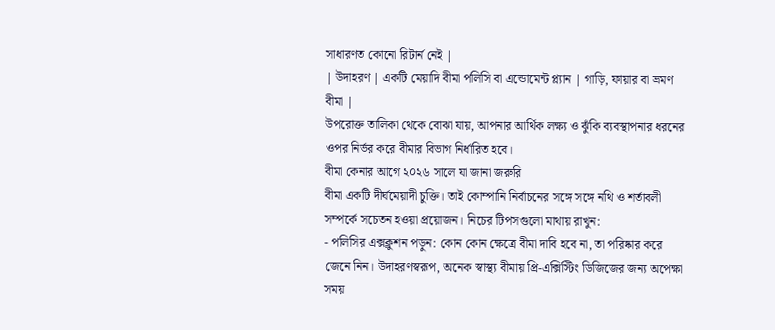সাধারণত কোনো রিটার্ন নেই |
| উদাহরণ | একটি মেয়াদি বীমা পলিসি বা এন্ডোমেন্ট প্ল্যান | গাড়ি, ফায়ার বা ভ্রমণ বীমা |
উপরোক্ত তালিকা থেকে বোঝা যায়, আপনার আর্থিক লক্ষ্য ও ঝুঁকি ব্যবস্থাপনার ধরনের ওপর নির্ভর করে বীমার বিভাগ নির্ধারিত হবে।
বীমা কেনার আগে ২০২৬ সালে যা জানা জরুরি
বীমা একটি দীর্ঘমেয়াদী চুক্তি। তাই কোম্পানি নির্বাচনের সঙ্গে সঙ্গে নথি ও শর্তাবলী সম্পর্কে সচেতন হওয়া প্রয়োজন। নিচের টিপসগুলো মাথায় রাখুন:
- পলিসির এক্সক্লুশন পড়ুন: কোন কোন ক্ষেত্রে বীমা দাবি হবে না, তা পরিষ্কার করে জেনে নিন। উদাহরণস্বরূপ, অনেক স্বাস্থ্য বীমায় প্রি-এক্সিস্টিং ডিজিজের জন্য অপেক্ষা সময়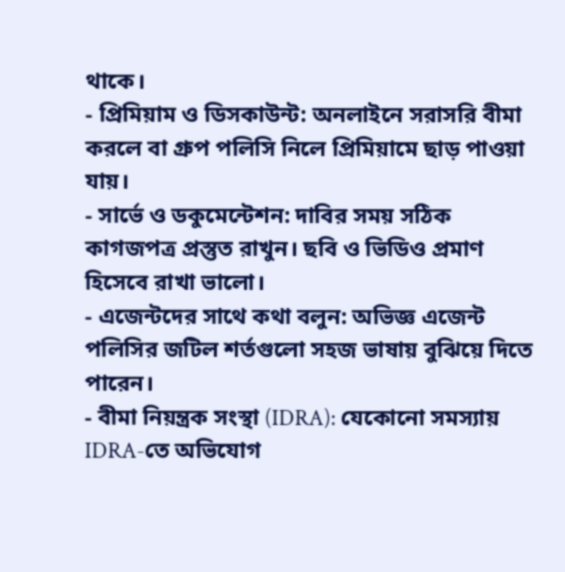থাকে।
- প্রিমিয়াম ও ডিসকাউন্ট: অনলাইনে সরাসরি বীমা করলে বা গ্রুপ পলিসি নিলে প্রিমিয়ামে ছাড় পাওয়া যায়।
- সার্ভে ও ডকুমেন্টেশন: দাবির সময় সঠিক কাগজপত্র প্রস্তুত রাখুন। ছবি ও ভিডিও প্রমাণ হিসেবে রাখা ভালো।
- এজেন্টদের সাথে কথা বলুন: অভিজ্ঞ এজেন্ট পলিসির জটিল শর্তগুলো সহজ ভাষায় বুঝিয়ে দিতে পারেন।
- বীমা নিয়ন্ত্রক সংস্থা (IDRA): যেকোনো সমস্যায় IDRA-তে অভিযোগ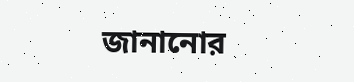জানানোর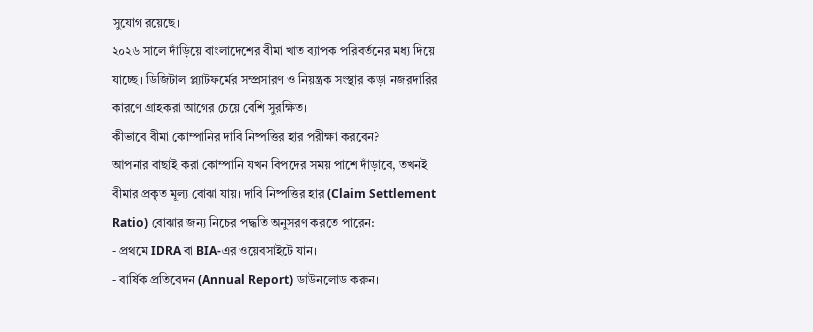সুযোগ রয়েছে।
২০২৬ সালে দাঁড়িয়ে বাংলাদেশের বীমা খাত ব্যাপক পরিবর্তনের মধ্য দিয়ে যাচ্ছে। ডিজিটাল প্ল্যাটফর্মের সম্প্রসারণ ও নিয়ন্ত্রক সংস্থার কড়া নজরদারির কারণে গ্রাহকরা আগের চেয়ে বেশি সুরক্ষিত।
কীভাবে বীমা কোম্পানির দাবি নিষ্পত্তির হার পরীক্ষা করবেন?
আপনার বাছাই করা কোম্পানি যখন বিপদের সময় পাশে দাঁড়াবে, তখনই বীমার প্রকৃত মূল্য বোঝা যায়। দাবি নিষ্পত্তির হার (Claim Settlement Ratio) বোঝার জন্য নিচের পদ্ধতি অনুসরণ করতে পারেন:
- প্রথমে IDRA বা BIA-এর ওয়েবসাইটে যান।
- বার্ষিক প্রতিবেদন (Annual Report) ডাউনলোড করুন।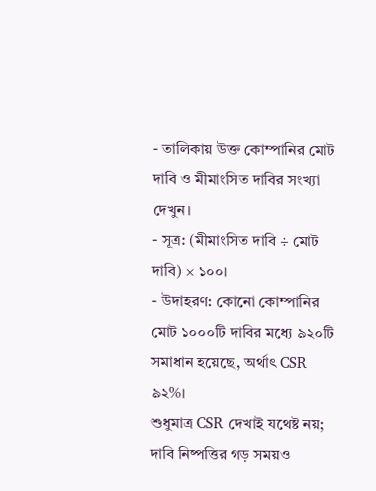- তালিকায় উক্ত কোম্পানির মোট দাবি ও মীমাংসিত দাবির সংখ্যা দেখুন।
- সূত্র: (মীমাংসিত দাবি ÷ মোট দাবি) × ১০০।
- উদাহরণ: কোনো কোম্পানির মোট ১০০০টি দাবির মধ্যে ৯২০টি সমাধান হয়েছে, অর্থাৎ CSR ৯২%।
শুধুমাত্র CSR দেখাই যথেষ্ট নয়; দাবি নিষ্পত্তির গড় সময়ও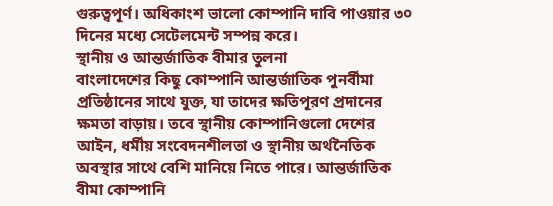গুরুত্বপূর্ণ। অধিকাংশ ভালো কোম্পানি দাবি পাওয়ার ৩০ দিনের মধ্যে সেটেলমেন্ট সম্পন্ন করে।
স্থানীয় ও আন্তর্জাতিক বীমার তুলনা
বাংলাদেশের কিছু কোম্পানি আন্তর্জাতিক পুনর্বীমা প্রতিষ্ঠানের সাথে যুক্ত, যা তাদের ক্ষতিপূরণ প্রদানের ক্ষমতা বাড়ায়। তবে স্থানীয় কোম্পানিগুলো দেশের আইন, ধর্মীয় সংবেদনশীলতা ও স্থানীয় অর্থনৈতিক অবস্থার সাথে বেশি মানিয়ে নিতে পারে। আন্তর্জাতিক বীমা কোম্পানি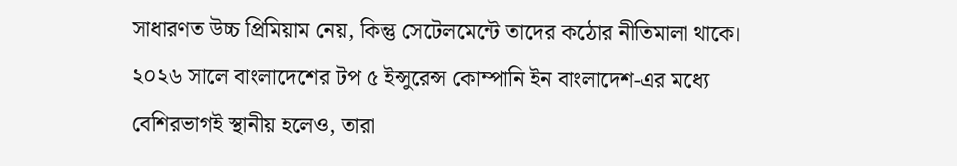সাধারণত উচ্চ প্রিমিয়াম নেয়, কিন্তু সেটেলমেন্টে তাদের কঠোর নীতিমালা থাকে। ২০২৬ সালে বাংলাদেশের টপ ৫ ইন্সুরেন্স কোম্পানি ইন বাংলাদেশ-এর মধ্যে বেশিরভাগই স্থানীয় হলেও, তারা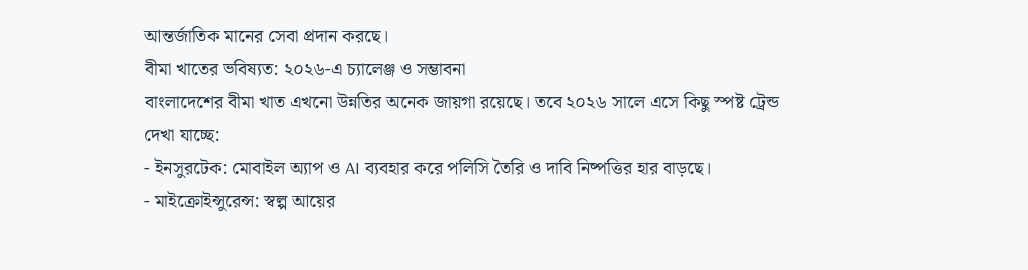আন্তর্জাতিক মানের সেবা প্রদান করছে।
বীমা খাতের ভবিষ্যত: ২০২৬-এ চ্যালেঞ্জ ও সম্ভাবনা
বাংলাদেশের বীমা খাত এখনো উন্নতির অনেক জায়গা রয়েছে। তবে ২০২৬ সালে এসে কিছু স্পষ্ট ট্রেন্ড দেখা যাচ্ছে:
- ইনসুরটেক: মোবাইল অ্যাপ ও AI ব্যবহার করে পলিসি তৈরি ও দাবি নিষ্পত্তির হার বাড়ছে।
- মাইক্রোইন্সুরেন্স: স্বল্প আয়ের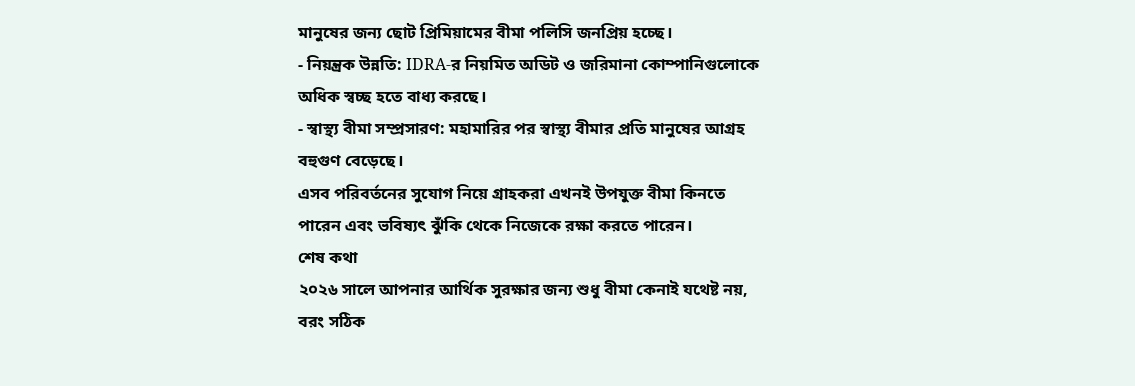মানুষের জন্য ছোট প্রিমিয়ামের বীমা পলিসি জনপ্রিয় হচ্ছে।
- নিয়ন্ত্রক উন্নতি: IDRA-র নিয়মিত অডিট ও জরিমানা কোম্পানিগুলোকে অধিক স্বচ্ছ হতে বাধ্য করছে।
- স্বাস্থ্য বীমা সম্প্রসারণ: মহামারির পর স্বাস্থ্য বীমার প্রতি মানুষের আগ্রহ বহুগুণ বেড়েছে।
এসব পরিবর্তনের সুযোগ নিয়ে গ্রাহকরা এখনই উপযুক্ত বীমা কিনতে পারেন এবং ভবিষ্যৎ ঝুঁকি থেকে নিজেকে রক্ষা করতে পারেন।
শেষ কথা
২০২৬ সালে আপনার আর্থিক সুরক্ষার জন্য শুধু বীমা কেনাই যথেষ্ট নয়, বরং সঠিক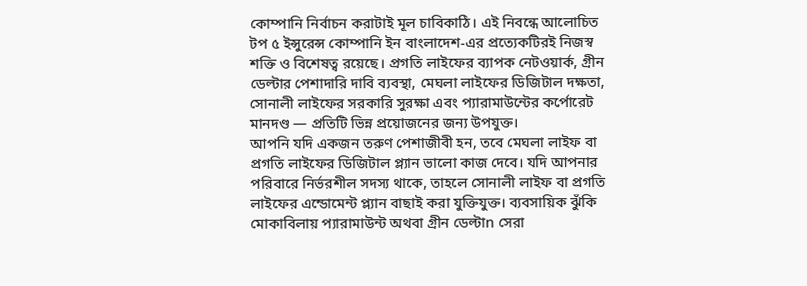কোম্পানি নির্বাচন করাটাই মূল চাবিকাঠি। এই নিবন্ধে আলোচিত টপ ৫ ইন্সুরেন্স কোম্পানি ইন বাংলাদেশ-এর প্রত্যেকটিরই নিজস্ব শক্তি ও বিশেষত্ব রয়েছে। প্রগতি লাইফের ব্যাপক নেটওয়ার্ক, গ্রীন ডেল্টার পেশাদারি দাবি ব্যবস্থা, মেঘলা লাইফের ডিজিটাল দক্ষতা, সোনালী লাইফের সরকারি সুরক্ষা এবং প্যারামাউন্টের কর্পোরেট মানদণ্ড — প্রতিটি ভিন্ন প্রয়োজনের জন্য উপযুক্ত।
আপনি যদি একজন তরুণ পেশাজীবী হন, তবে মেঘলা লাইফ বা প্রগতি লাইফের ডিজিটাল প্ল্যান ভালো কাজ দেবে। যদি আপনার পরিবারে নির্ভরশীল সদস্য থাকে, তাহলে সোনালী লাইফ বা প্রগতি লাইফের এন্ডোমেন্ট প্ল্যান বাছাই করা যুক্তিযুক্ত। ব্যবসায়িক ঝুঁকি মোকাবিলায় প্যারামাউন্ট অথবা গ্রীন ডেল্টাn সেরা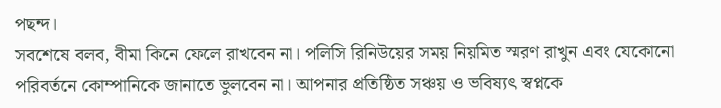পছন্দ।
সবশেষে বলব, বীমা কিনে ফেলে রাখবেন না। পলিসি রিনিউয়ের সময় নিয়মিত স্মরণ রাখুন এবং যেকোনো পরিবর্তনে কোম্পানিকে জানাতে ভুলবেন না। আপনার প্রতিষ্ঠিত সঞ্চয় ও ভবিষ্যৎ স্বপ্নকে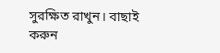সুরক্ষিত রাখুন। বাছাই করুন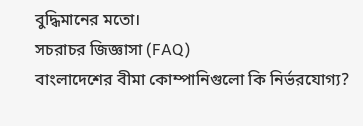বুদ্ধিমানের মতো।
সচরাচর জিজ্ঞাসা (FAQ)
বাংলাদেশের বীমা কোম্পানিগুলো কি নির্ভরযোগ্য?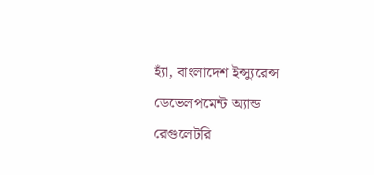হ্যাঁ, বাংলাদেশ ইন্স্যুরেন্স ডেভেলপমেন্ট অ্যান্ড রেগুলেটরি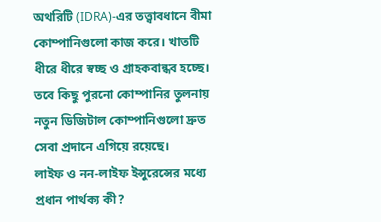অথরিটি (IDRA)-এর তত্ত্বাবধানে বীমা কোম্পানিগুলো কাজ করে। খাতটি ধীরে ধীরে স্বচ্ছ ও গ্রাহকবান্ধব হচ্ছে। তবে কিছু পুরনো কোম্পানির তুলনায় নতুন ডিজিটাল কোম্পানিগুলো দ্রুত সেবা প্রদানে এগিয়ে রয়েছে।
লাইফ ও নন-লাইফ ইন্সুরেন্সের মধ্যে প্রধান পার্থক্য কী?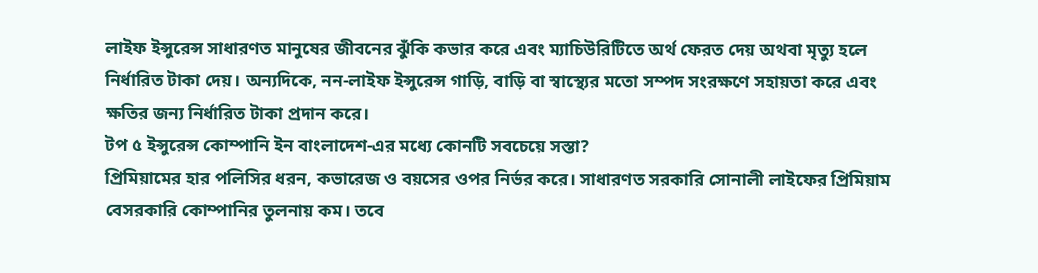লাইফ ইন্সুরেন্স সাধারণত মানুষের জীবনের ঝুঁকি কভার করে এবং ম্যাচিউরিটিতে অর্থ ফেরত দেয় অথবা মৃত্যু হলে নির্ধারিত টাকা দেয়। অন্যদিকে, নন-লাইফ ইন্সুরেন্স গাড়ি, বাড়ি বা স্বাস্থ্যের মতো সম্পদ সংরক্ষণে সহায়তা করে এবং ক্ষতির জন্য নির্ধারিত টাকা প্রদান করে।
টপ ৫ ইন্সুরেন্স কোম্পানি ইন বাংলাদেশ-এর মধ্যে কোনটি সবচেয়ে সস্তা?
প্রিমিয়ামের হার পলিসির ধরন, কভারেজ ও বয়সের ওপর নির্ভর করে। সাধারণত সরকারি সোনালী লাইফের প্রিমিয়াম বেসরকারি কোম্পানির তুলনায় কম। তবে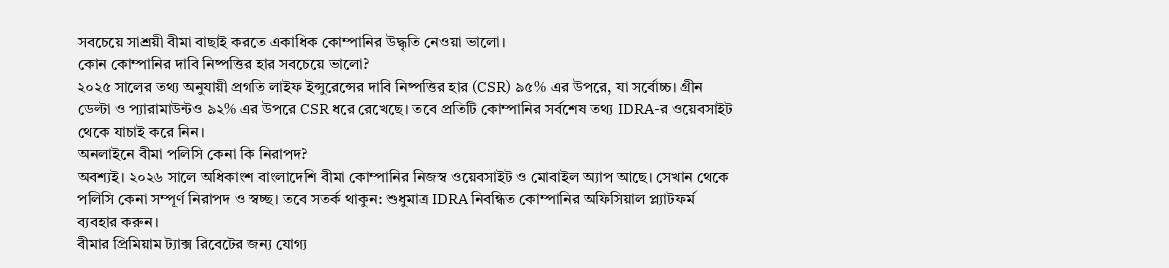সবচেয়ে সাশ্রয়ী বীমা বাছাই করতে একাধিক কোম্পানির উদ্ধৃতি নেওয়া ভালো।
কোন কোম্পানির দাবি নিষ্পত্তির হার সবচেয়ে ভালো?
২০২৫ সালের তথ্য অনুযায়ী প্রগতি লাইফ ইন্সুরেন্সের দাবি নিষ্পত্তির হার (CSR) ৯৫% এর উপরে, যা সর্বোচ্চ। গ্রীন ডেল্টা ও প্যারামাউন্টও ৯২% এর উপরে CSR ধরে রেখেছে। তবে প্রতিটি কোম্পানির সর্বশেষ তথ্য IDRA-র ওয়েবসাইট থেকে যাচাই করে নিন।
অনলাইনে বীমা পলিসি কেনা কি নিরাপদ?
অবশ্যই। ২০২৬ সালে অধিকাংশ বাংলাদেশি বীমা কোম্পানির নিজস্ব ওয়েবসাইট ও মোবাইল অ্যাপ আছে। সেখান থেকে পলিসি কেনা সম্পূর্ণ নিরাপদ ও স্বচ্ছ। তবে সতর্ক থাকুন: শুধুমাত্র IDRA নিবন্ধিত কোম্পানির অফিসিয়াল প্ল্যাটফর্ম ব্যবহার করুন।
বীমার প্রিমিয়াম ট্যাক্স রিবেটের জন্য যোগ্য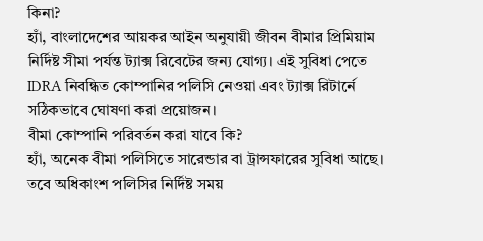কিনা?
হ্যাঁ, বাংলাদেশের আয়কর আইন অনুযায়ী জীবন বীমার প্রিমিয়াম নির্দিষ্ট সীমা পর্যন্ত ট্যাক্স রিবেটের জন্য যোগ্য। এই সুবিধা পেতে IDRA নিবন্ধিত কোম্পানির পলিসি নেওয়া এবং ট্যাক্স রিটার্নে সঠিকভাবে ঘোষণা করা প্রয়োজন।
বীমা কোম্পানি পরিবর্তন করা যাবে কি?
হ্যাঁ, অনেক বীমা পলিসিতে সারেন্ডার বা ট্রান্সফারের সুবিধা আছে। তবে অধিকাংশ পলিসির নির্দিষ্ট সময়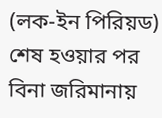(লক-ইন পিরিয়ড) শেষ হওয়ার পর বিনা জরিমানায়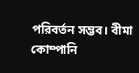পরিবর্তন সম্ভব। বীমা কোম্পানি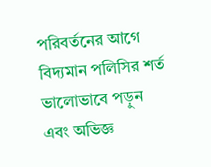পরিবর্তনের আগে বিদ্যমান পলিসির শর্ত ভালোভাবে পড়ুন এবং অভিজ্ঞ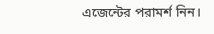এজেন্টের পরামর্শ নিন।